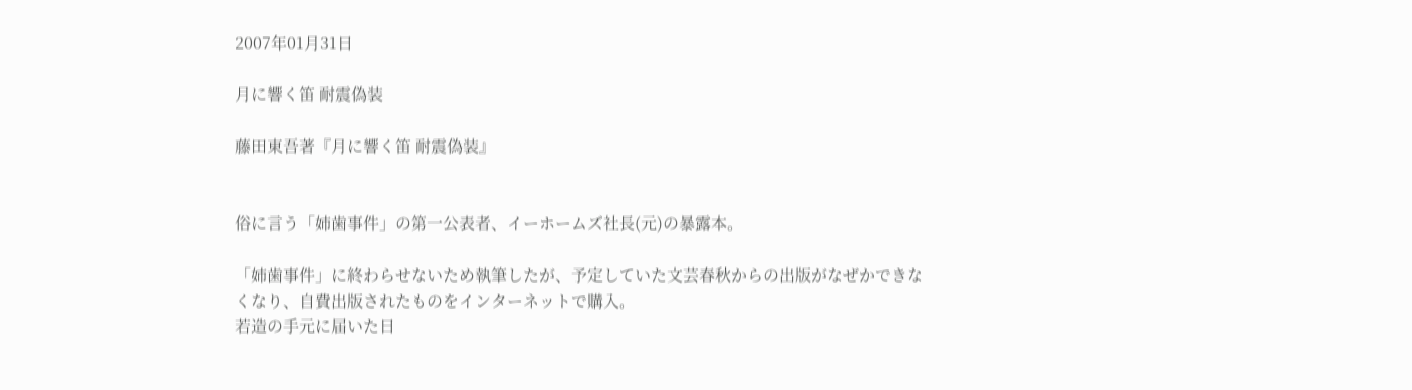2007年01月31日

月に響く笛 耐震偽装

藤田東吾著『月に響く笛 耐震偽装』


俗に言う「姉歯事件」の第一公表者、イーホームズ社長(元)の暴露本。

「姉歯事件」に終わらせないため執筆したが、予定していた文芸春秋からの出版がなぜかできなくなり、自費出版されたものをインターネットで購入。
若造の手元に届いた日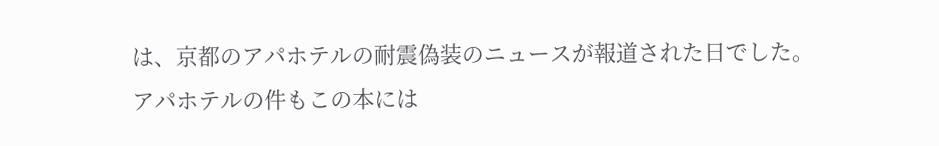は、京都のアパホテルの耐震偽装のニュースが報道された日でした。
アパホテルの件もこの本には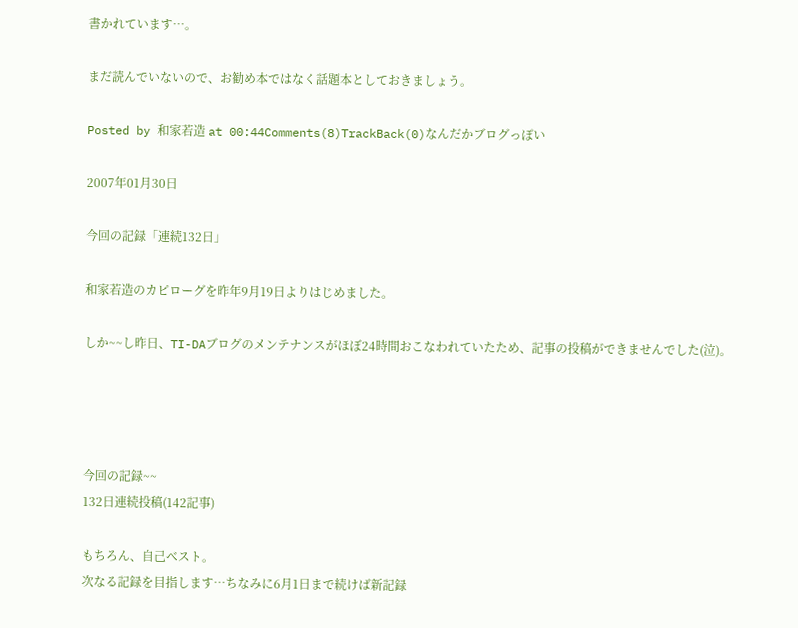書かれています…。

まだ読んでいないので、お勧め本ではなく話題本としておきましょう。

Posted by 和家若造 at 00:44Comments(8)TrackBack(0)なんだかブログっぽい

2007年01月30日

今回の記録「連続132日」

和家若造のカピローグを昨年9月19日よりはじめました。

しか~~し昨日、TI-DAブログのメンテナンスがほぼ24時間おこなわれていたため、記事の投稿ができませんでした(泣)。




今回の記録~~
132日連続投稿(142記事)

もちろん、自己ベスト。
次なる記録を目指します…ちなみに6月1日まで続けば新記録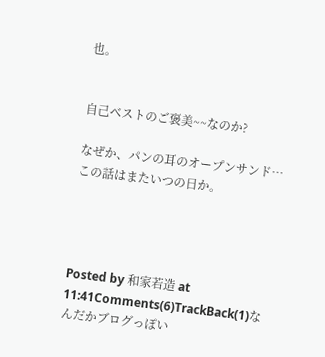也。


自己ベストのご褒美~~なのか?

なぜか、パンの耳のオープンサンド…この話はまたいつの日か。




Posted by 和家若造 at 11:41Comments(6)TrackBack(1)なんだかブログっぽい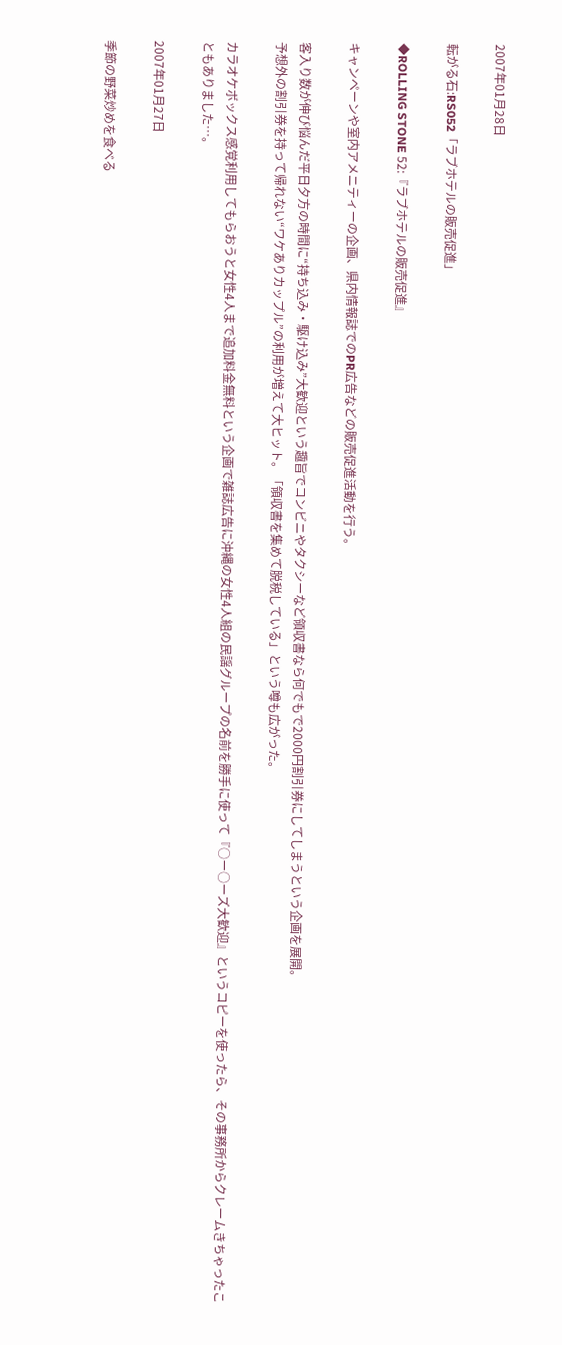2007年01月28日

転がる石:RS052「ラブホテルの販売促進」

◆ROLLING STONE 52:『ラブホテルの販売促進』

キャンペーンや室内アメニティーの企画、県内情報誌でのPR広告などの販売促進活動を行う。

客入り数が伸び悩んだ平日夕方の時間に“持ち込み・駆け込み”大歓迎という趣旨でコンビニやタクシーなど領収書なら何でもで2000円割引券にしてしまうという企画を展開。
予想外の割引券を持って帰れない“ワケありカップル”の利用が増えて大ヒット。「領収書を集めて脱税している」という噂も広がった。

カラオケボックス感覚利用してもらおうと女性4人まで追加料金無料という企画で雑誌広告に沖縄の女性4人組の民謡グループの名前を勝手に使って『○ー○ーズ大歓迎』というコピーを使ったら、その事務所からクレームきちゃったこともありました…。

2007年01月27日

季節の野菜炒めを食べる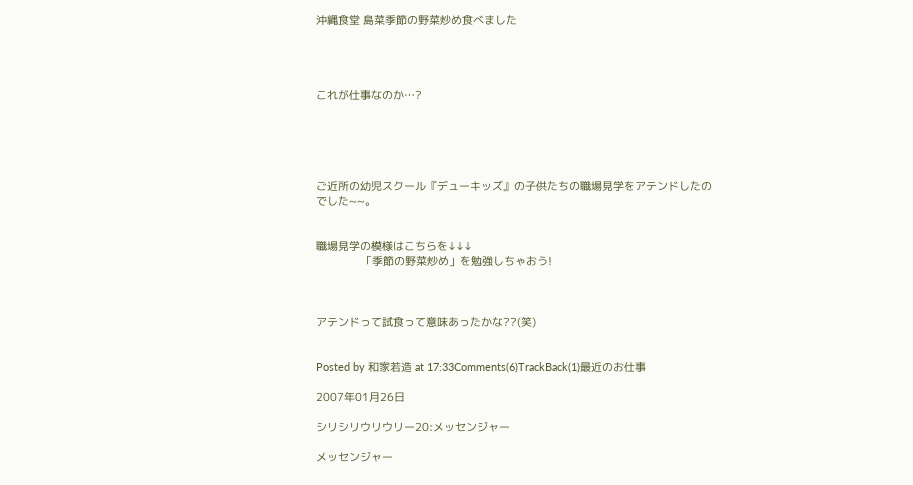沖縄食堂 島菜季節の野菜炒め食べました




これが仕事なのか…?





ご近所の幼児スクール『デューキッズ』の子供たちの職場見学をアテンドしたのでした~~。


職場見学の模様はこちらを↓↓↓
               「季節の野菜炒め」を勉強しちゃおう!



アテンドって試食って意味あったかな??(笑)


Posted by 和家若造 at 17:33Comments(6)TrackBack(1)最近のお仕事

2007年01月26日

シリシリウリウリー20:メッセンジャー

メッセンジャー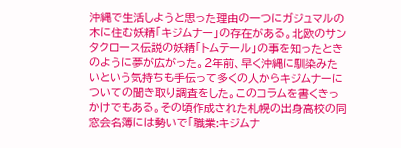沖縄で生活しようと思った理由の一つにガジュマルの木に住む妖精「キジムナー」の存在がある。北欧のサンタクロース伝説の妖精「トムテール」の事を知ったときのように夢が広がった。2年前、早く沖縄に馴染みたいという気持ちも手伝って多くの人からキジムナーについての聞き取り調査をした。このコラムを書くきっかけでもある。その頃作成された札幌の出身高校の同窓会名簿には勢いで「職業:キジムナ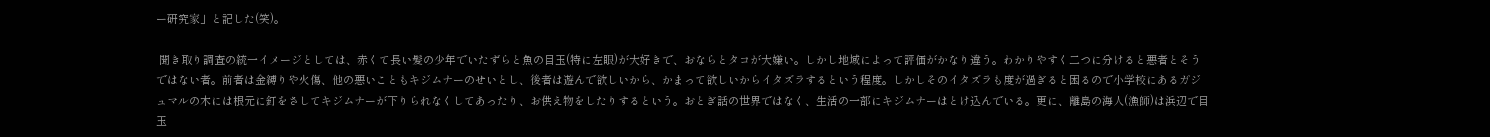ー研究家」と記した(笑)。

 聞き取り調査の統一イメージとしては、赤くて長い髪の少年でいたずらと魚の目玉(特に左眼)が大好きで、おならとタコが大嫌い。しかし地域によって評価がかなり違う。わかりやすく二つに分けると悪者とそうではない者。前者は金縛りや火傷、他の悪いこともキジムナーのせいとし、後者は遊んで欲しいから、かまって欲しいからイタズラするという程度。しかしそのイタズラも度が過ぎると困るので小学校にあるガジュマルの木には根元に釘をさしてキジムナーが下りられなくしてあったり、お供え物をしたりするという。おとぎ話の世界ではなく、生活の一部にキジムナーはとけ込んでいる。更に、離島の海人(漁師)は浜辺で目玉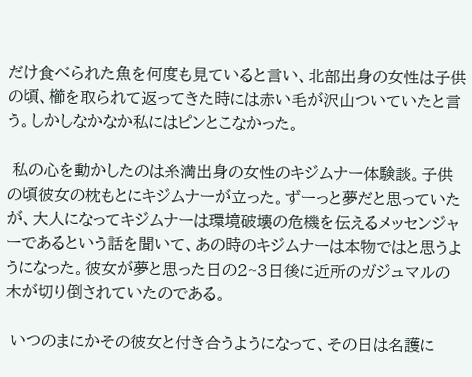だけ食べられた魚を何度も見ていると言い、北部出身の女性は子供の頃、櫛を取られて返ってきた時には赤い毛が沢山ついていたと言う。しかしなかなか私にはピンとこなかった。

 私の心を動かしたのは糸満出身の女性のキジムナー体験談。子供の頃彼女の枕もとにキジムナーが立った。ずーっと夢だと思っていたが、大人になってキジムナーは環境破壊の危機を伝えるメッセンジャーであるという話を聞いて、あの時のキジムナーは本物ではと思うようになった。彼女が夢と思った日の2~3日後に近所のガジュマルの木が切り倒されていたのである。

 いつのまにかその彼女と付き合うようになって、その日は名護に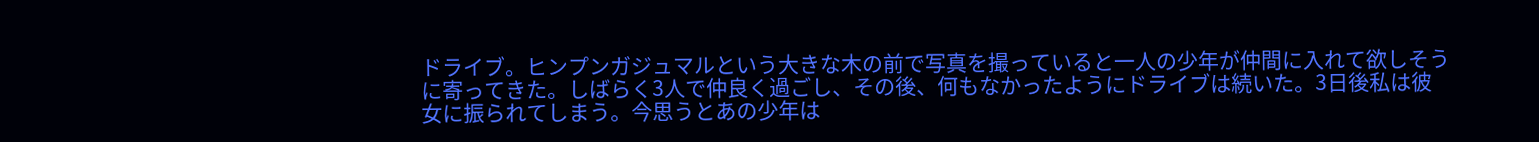ドライブ。ヒンプンガジュマルという大きな木の前で写真を撮っていると一人の少年が仲間に入れて欲しそうに寄ってきた。しばらく3人で仲良く過ごし、その後、何もなかったようにドライブは続いた。3日後私は彼女に振られてしまう。今思うとあの少年は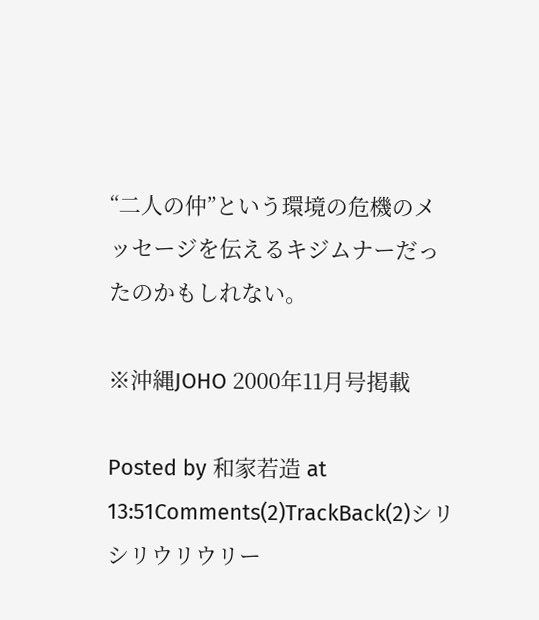“二人の仲”という環境の危機のメッセージを伝えるキジムナーだったのかもしれない。

※沖縄JOHO 2000年11月号掲載

Posted by 和家若造 at 13:51Comments(2)TrackBack(2)シリシリウリウリー